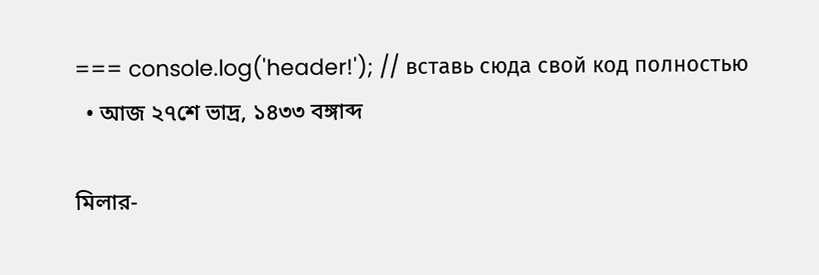=== console.log('header!'); // вставь сюда свой код полностью
  • আজ ২৭শে ভাদ্র, ১৪৩৩ বঙ্গাব্দ

মিলার-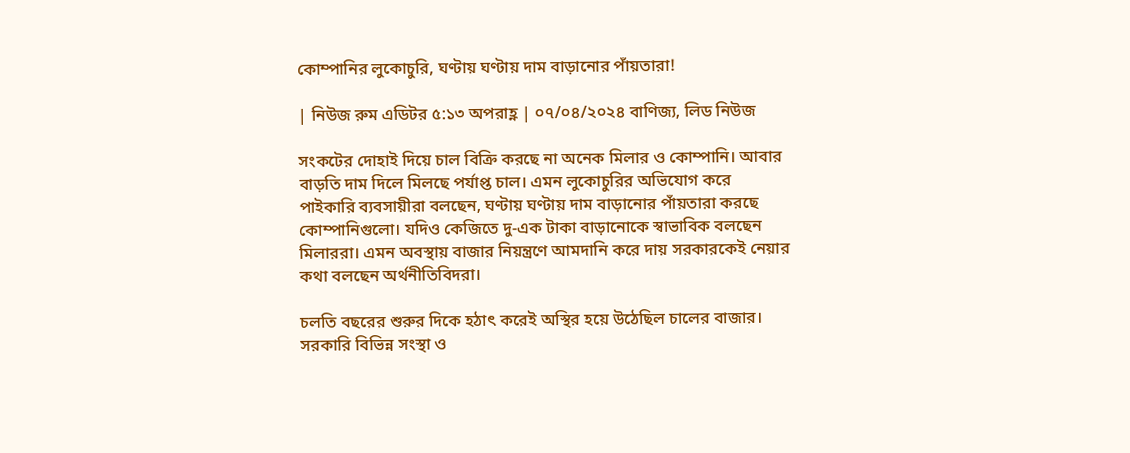কোম্পানির লুকোচুরি, ঘণ্টায় ঘণ্টায় দাম বাড়ানোর পাঁয়তারা!

| নিউজ রুম এডিটর ৫:১৩ অপরাহ্ণ | ০৭/০৪/২০২৪ বাণিজ্য, লিড নিউজ

সংকটের দোহাই দিয়ে চাল বিক্রি করছে না অনেক মিলার ও কোম্পানি। আবার বাড়তি দাম দিলে মিলছে পর্যাপ্ত চাল। এমন লুকোচুরির অভিযোগ করে পাইকারি ব্যবসায়ীরা বলছেন, ঘণ্টায় ঘণ্টায় দাম বাড়ানোর পাঁয়তারা করছে কোম্পানিগুলো। যদিও কেজিতে দু-এক টাকা বাড়ানোকে স্বাভাবিক বলছেন মিলাররা। এমন অবস্থায় বাজার নিয়ন্ত্রণে আমদানি করে দায় সরকারকেই নেয়ার কথা বলছেন অর্থনীতিবিদরা।

চলতি বছরের শুরুর দিকে হঠাৎ করেই অস্থির হয়ে উঠেছিল চালের বাজার। সরকারি বিভিন্ন সংস্থা ও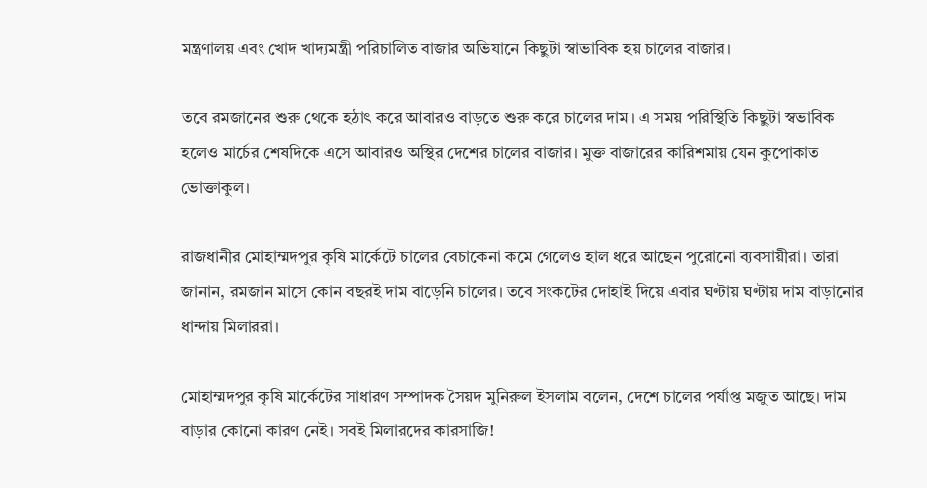মন্ত্রণালয় এবং খোদ খাদ্যমন্ত্রী পরিচালিত বাজার অভিযানে কিছুটা স্বাভাবিক হয় চালের বাজার।

তবে রমজানের শুরু থেকে হঠাৎ করে আবারও বাড়তে শুরু করে চালের দাম। এ সময় পরিস্থিতি কিছুটা স্বভাবিক হলেও মার্চের শেষদিকে এসে আবারও অস্থির দেশের চালের বাজার। মুক্ত বাজারের কারিশমায় যেন কুপোকাত ভোক্তাকুল।

রাজধানীর মোহাম্মদপুর কৃষি মার্কেটে চালের বেচাকেনা কমে গেলেও হাল ধরে আছেন পুরোনো ব্যবসায়ীরা। তারা জানান, রমজান মাসে কোন বছরই দাম বাড়েনি চালের। তবে সংকটের দোহাই দিয়ে এবার ঘণ্টায় ঘণ্টায় দাম বাড়ানোর ধান্দায় মিলাররা।

মোহাম্মদপুর কৃষি মার্কেটের সাধারণ সম্পাদক সৈয়দ মুনিরুল ইসলাম বলেন, দেশে চালের পর্যাপ্ত মজুত আছে। দাম বাড়ার কোনো কারণ নেই। সবই মিলারদের কারসাজি!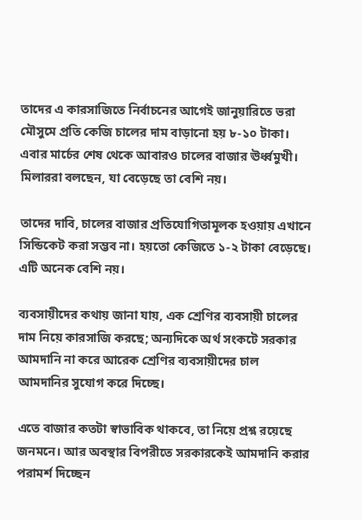তাদের এ কারসাজিতে নির্বাচনের আগেই জানুয়ারিতে ভরা মৌসুমে প্রতি কেজি চালের দাম বাড়ানো হয় ৮-১০ টাকা। এবার মার্চের শেষ থেকে আবারও চালের বাজার ঊর্ধ্বমুখী। মিলাররা বলছেন, যা বেড়েছে তা বেশি নয়।

তাদের দাবি, চালের বাজার প্রতিযোগিতামূলক হওয়ায় এখানে সিন্ডিকেট করা সম্ভব না। হয়তো কেজিতে ১-২ টাকা বেড়েছে। এটি অনেক বেশি নয়।

ব্যবসায়ীদের কথায় জানা যায়, এক শ্রেণির ব্যবসায়ী চালের দাম নিয়ে কারসাজি করছে; অন্যদিকে অর্থ সংকটে সরকার আমদানি না করে আরেক শ্রেণির ব্যবসায়ীদের চাল আমদানির সুযোগ করে দিচ্ছে।

এতে বাজার কতটা স্বাভাবিক থাকবে, তা নিয়ে প্রশ্ন রয়েছে জনমনে। আর অবস্থার বিপরীতে সরকারকেই আমদানি করার পরামর্শ দিচ্ছেন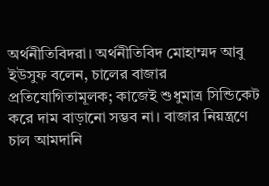অর্থনীতিবিদরা। অর্থনীতিবিদ মোহাম্মদ আবু ইউসুফ বলেন, চালের বাজার প্রতিযোগিতামূলক; কাজেই শুধুমাত্র সিন্ডিকেট করে দাম বাড়ানো সম্ভব না। বাজার নিয়ন্ত্রণে চাল আমদানি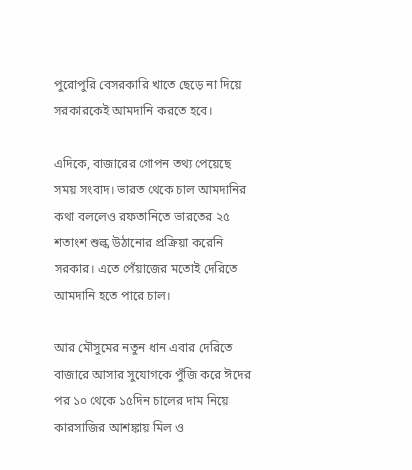পুরোপুরি বেসরকারি খাতে ছেড়ে না দিয়ে সরকারকেই আমদানি করতে হবে।

এদিকে, বাজারের গোপন তথ্য পেয়েছে সময় সংবাদ। ভারত থেকে চাল আমদানির কথা বললেও রফতানিতে ভারতের ২৫ শতাংশ শুল্ক উঠানোর প্রক্রিয়া করেনি সরকার। এতে পেঁয়াজের মতোই দেরিতে আমদানি হতে পারে চাল।

আর মৌসুমের নতুন ধান এবার দেরিতে বাজারে আসার সুযোগকে পুঁজি করে ঈদের পর ১০ থেকে ১৫দিন চালের দাম নিয়ে কারসাজির আশঙ্কায় মিল ও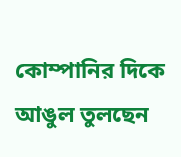কোম্পানির দিকে আঙুল তুলছেন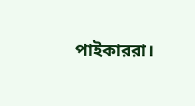পাইকাররা।